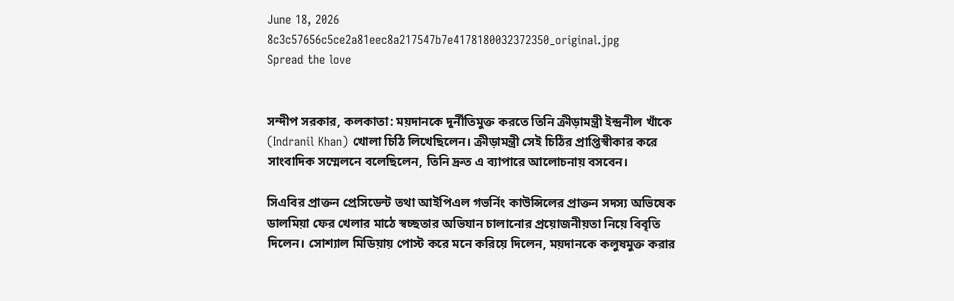June 18, 2026
8c3c57656c5ce2a81eec8a217547b7e4178180032372350_original.jpg
Spread the love


সন্দীপ সরকার, কলকাতা: ময়দানকে দুর্নীতিমুক্ত করতে তিনি ক্রীড়ামন্ত্রী ইন্দ্রনীল খাঁকে (Indranil Khan) খোলা চিঠি লিখেছিলেন। ক্রীড়ামন্ত্রী সেই চিঠির প্রাপ্তিস্বীকার করে সাংবাদিক সম্মেলনে বলেছিলেন, তিনি দ্রুত এ ব্যাপারে আলোচনায় বসবেন।

সিএবির প্রাক্তন প্রেসিডেন্ট তথা আইপিএল গভর্নিং কাউন্সিলের প্রাক্তন সদস্য অভিষেক ডালমিয়া ফের খেলার মাঠে স্বচ্ছতার অভিযান চালানোর প্রয়োজনীয়তা নিয়ে বিবৃতি দিলেন। সোশ্যাল মিডিয়ায় পোস্ট করে মনে করিয়ে দিলেন, ময়দানকে কলুষমুক্ত করার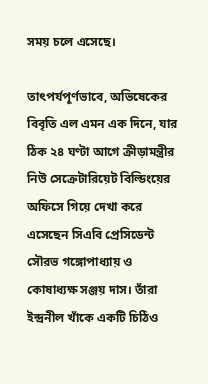সময় চলে এসেছে।

তাৎপর্যপূর্ণভাবে, অভিষেকের বিবৃতি এল এমন এক দিনে, যার ঠিক ২৪ ঘণ্টা আগে ক্রীড়ামন্ত্রীর নিউ সেক্রেটারিয়েট বিল্ডিংয়ের অফিসে গিয়ে দেখা করে এসেছেন সিএবি প্রেসিডেন্ট সৌরভ গঙ্গোপাধ্যায় ও কোষাধ্যক্ষ সঞ্জয় দাস। তাঁরা ইন্দ্রনীল খাঁকে একটি চিঠিও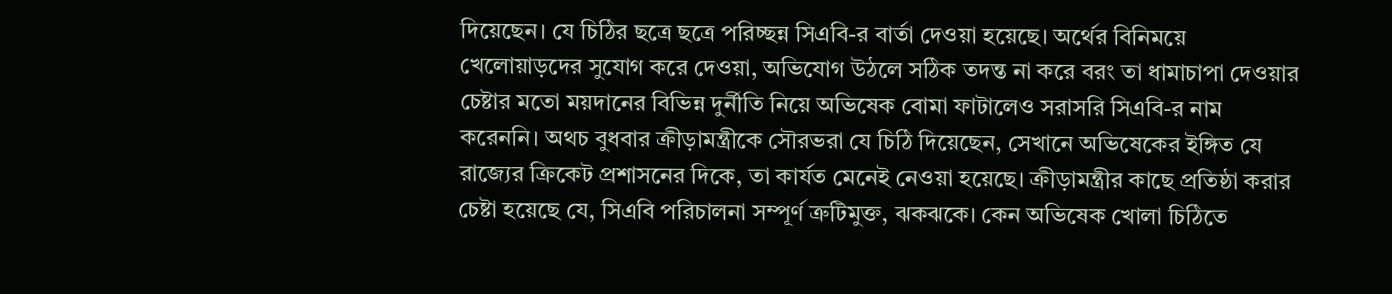দিয়েছেন। যে চিঠির ছত্রে ছত্রে পরিচ্ছন্ন সিএবি-র বার্তা দেওয়া হয়েছে। অর্থের বিনিময়ে খেলোয়াড়দের সুযোগ করে দেওয়া, অভিযোগ উঠলে সঠিক তদন্ত না করে বরং তা ধামাচাপা দেওয়ার চেষ্টার মতো ময়দানের বিভিন্ন দুর্নীতি নিয়ে অভিষেক বোমা ফাটালেও সরাসরি সিএবি-র নাম করেননি। অথচ বুধবার ক্রীড়ামন্ত্রীকে সৌরভরা যে চিঠি দিয়েছেন, সেখানে অভিষেকের ইঙ্গিত যে রাজ্যের ক্রিকেট প্রশাসনের দিকে, তা কার্যত মেনেই নেওয়া হয়েছে। ক্রীড়ামন্ত্রীর কাছে প্রতিষ্ঠা করার চেষ্টা হয়েছে যে, সিএবি পরিচালনা সম্পূর্ণ ত্রুটিমুক্ত, ঝকঝকে। কেন অভিষেক খোলা চিঠিতে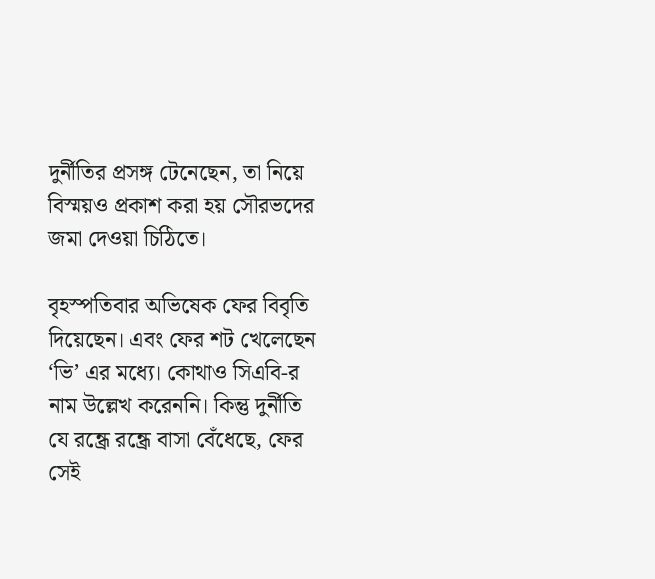দুর্নীতির প্রসঙ্গ টেনেছেন, তা নিয়ে বিস্ময়ও প্রকাশ করা হয় সৌরভদের জমা দেওয়া চিঠিতে।

বৃহস্পতিবার অভিষেক ফের বিবৃতি দিয়েছেন। এবং ফের শট খেলেছেন ‘ভি’ এর মধ্যে। কোথাও সিএবি-র নাম উল্লেখ করেননি। কিন্তু দুর্নীতি যে রন্ধ্রে রন্ধ্রে বাসা বেঁধেছে, ফের সেই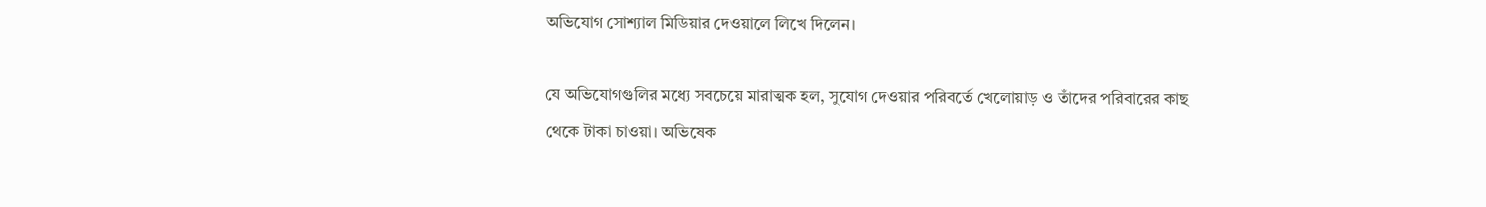অভিযোগ সোশ্যাল মিডিয়ার দেওয়ালে লিখে দিলেন।

যে অভিযোগগুলির মধ্যে সবচেয়ে মারাত্মক হল, সুযোগ দেওয়ার পরিবর্তে খেলোয়াড় ও তাঁদের পরিবারের কাছ থেকে টাকা চাওয়া। অভিষেক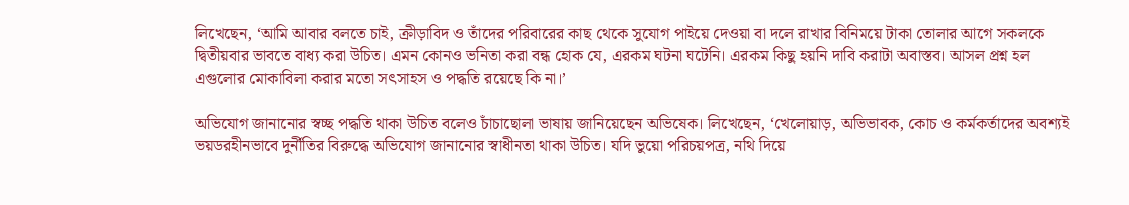লিখেছেন, ‘আমি আবার বলতে চাই, ক্রীড়াবিদ ও তাঁদের পরিবারের কাছ থেকে সুযোগ পাইয়ে দেওয়া বা দলে রাখার বিনিময়ে টাকা তোলার আগে সকলকে দ্বিতীয়বার ভাবতে বাধ্য করা উচিত। এমন কোনও ভনিতা করা বন্ধ হোক যে, এরকম ঘটনা ঘটেনি। এরকম কিছু হয়নি দাবি করাটা অবাস্তব। আসল প্রশ্ন হল এগুলোর মোকাবিলা করার মতো সৎসাহস ও পদ্ধতি রয়েছে কি না।’

অভিযোগ জানানোর স্বচ্ছ পদ্ধতি থাকা উচিত বলেও চাঁচাছোলা ভাষায় জানিয়েছেন অভিষেক। লিখেছেন, ‘খেলোয়াড়, অভিভাবক, কোচ ও কর্মকর্তাদের অবশ্যই ভয়ডরহীনভাবে দুর্নীতির বিরুদ্ধে অভিযোগ জানানোর স্বাধীনতা থাকা উচিত। যদি ভুয়ো পরিচয়পত্র, নথি দিয়ে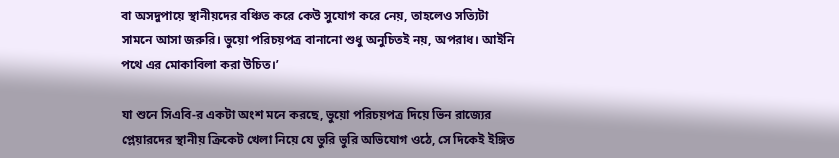বা অসদুপায়ে স্থানীয়দের বঞ্চিত করে কেউ সুযোগ করে নেয়, তাহলেও সত্যিটা সামনে আসা জরুরি। ভুয়ো পরিচয়পত্র বানানো শুধু অনুচিতই নয়, অপরাধ। আইনি পথে এর মোকাবিলা করা উচিত।’

যা শুনে সিএবি-র একটা অংশ মনে করছে, ভুয়ো পরিচয়পত্র দিয়ে ভিন রাজ্যের প্লেয়ারদের স্থানীয় ক্রিকেট খেলা নিয়ে যে ভুরি ভুরি অভিযোগ ওঠে, সে দিকেই ইঙ্গিত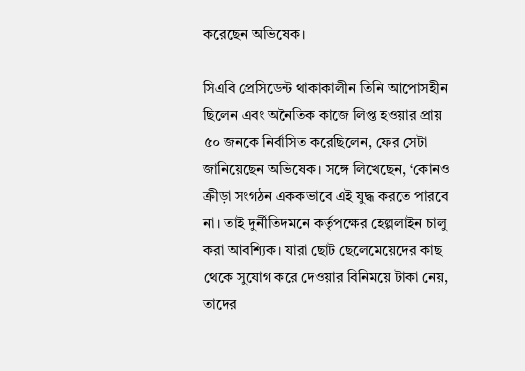করেছেন অভিষেক।

সিএবি প্রেসিডেন্ট থাকাকালীন তিনি আপোসহীন ছিলেন এবং অনৈতিক কাজে লিপ্ত হওয়ার প্রায় ৫০ জনকে নির্বাসিত করেছিলেন, ফের সেটা জানিয়েছেন অভিষেক। সঙ্গে লিখেছেন, ‘কোনও ক্রীড়া সংগঠন এককভাবে এই যুদ্ধ করতে পারবে না। তাই দুর্নীতিদমনে কর্তৃপক্ষের হেল্পলাইন চালু করা আবশ্যিক। যারা ছোট ছেলেমেয়েদের কাছ থেকে সুযোগ করে দেওয়ার বিনিময়ে টাকা নেয়, তাদের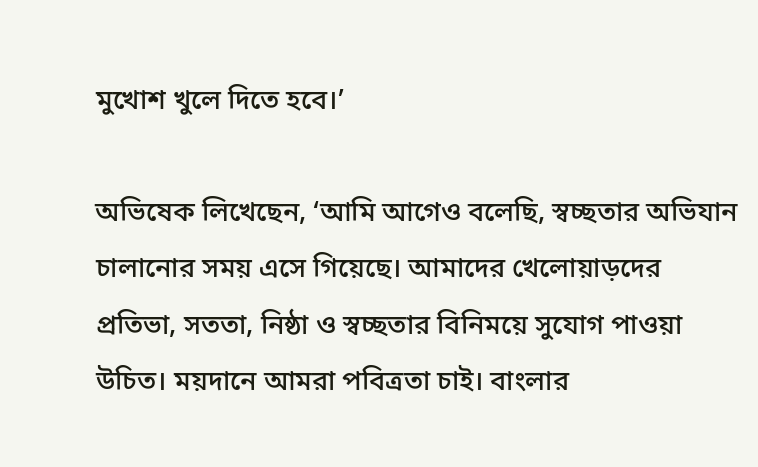মুখোশ খুলে দিতে হবে।’

অভিষেক লিখেছেন, ‘আমি আগেও বলেছি, স্বচ্ছতার অভিযান চালানোর সময় এসে গিয়েছে। আমাদের খেলোয়াড়দের প্রতিভা, সততা, নিষ্ঠা ও স্বচ্ছতার বিনিময়ে সুযোগ পাওয়া উচিত। ময়দানে আমরা পবিত্রতা চাই। বাংলার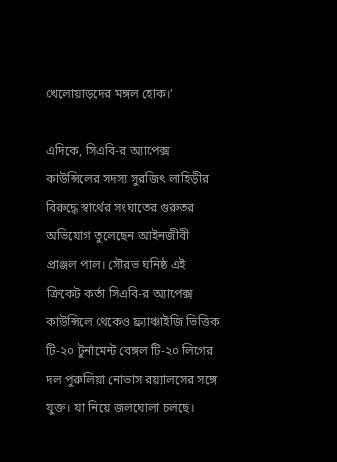খেলোয়াড়দের মঙ্গল হোক।’

এদিকে, সিএবি-র অ্যাপেক্স কাউন্সিলের সদস্য সুরজিৎ লাহিড়ীর বিরুদ্ধে স্বার্থের সংঘাতের গুরুতর অভিযোগ তুলেছেন আইনজীবী প্রাঞ্জল পাল। সৌরভ ঘনিষ্ঠ এই ক্রিকেট কর্তা সিএবি-র অ্যাপেক্স কাউন্সিলে থেকেও ফ্র্যাঞ্চাইজি ভিত্তিক টি-২০ টুর্নামেন্ট বেঙ্গল টি-২০ লিগের দল পুরুলিয়া নোভাস রয়্যালসের সঙ্গে যুক্ত। যা নিয়ে জলঘোলা চলছে।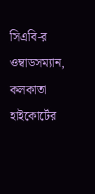সিএবি-র ওম্বাডসম্যান, কলকাতা হাইকোর্টের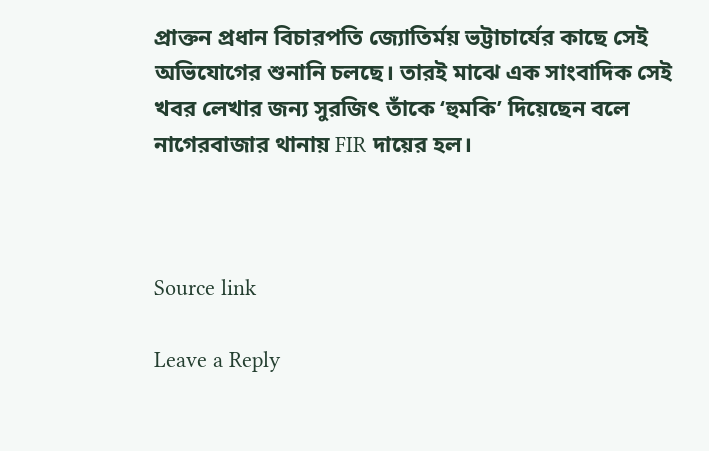প্রাক্তন প্রধান বিচারপতি জ্যোতির্ময় ভট্টাচার্যের কাছে সেই অভিযোগের শুনানি চলছে। তারই মাঝে এক সাংবাদিক সেই খবর লেখার জন্য সুরজিৎ তাঁকে ‘হুমকি’ দিয়েছেন বলে নাগেরবাজার থানায় FIR দায়ের হল।



Source link

Leave a Reply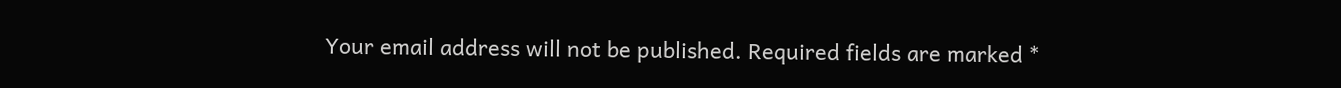Your email address will not be published. Required fields are marked *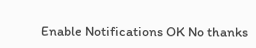Enable Notifications OK No thanks